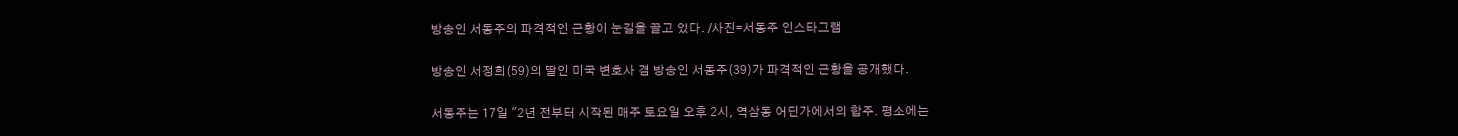방송인 서동주의 파격적인 근황이 눈길을 끌고 있다. /사진=서동주 인스타그램

방송인 서정희(59)의 딸인 미국 변호사 겸 방송인 서동주(39)가 파격적인 근황을 공개했다.

서동주는 17일 "2년 전부터 시작된 매주 토요일 오후 2시, 역삼동 어딘가에서의 합주. 평소에는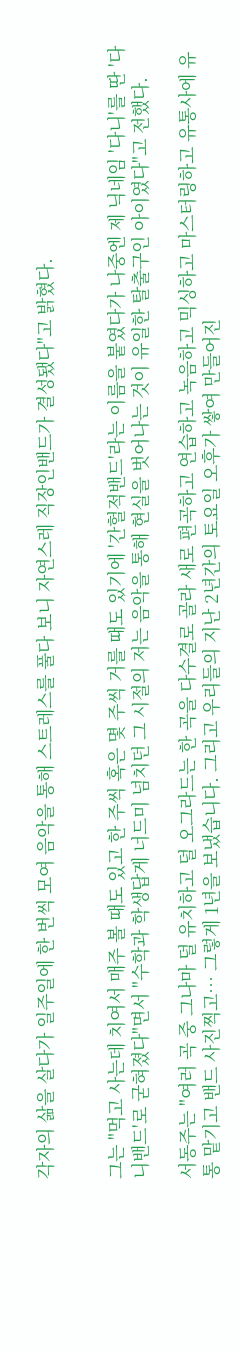각자의 삶을 살다가 일주일에 한 번씩 모여 음악을 통해 스트레스를 풀다 보니 자연스레 직장인밴드가 결성됐다"고 밝혔다.


그는 "먹고 사는데 치여서 매주 볼 때도 있고 한 주씩 혹은 몇 주씩 거를 때도 있기에 '간헐적밴드'라는 이름을 붙였다가 나중엔 제 닉네임 '다니'를 딴 '다니밴드'로 굳혀졌다"면서 "수학과 학생답게 너드미 넘치던 그 시절의 저는 음악을 통해 현실을 벗어나는 것이 유일한 탈출구인 아이였다"고 전했다.

서동주는 "여러 곡 중 그나마 덜 유치하고 덜 오그라드는 한 곡을 다수결로 골라 새로 편곡하고 연습하고 녹음하고 믹싱하고 마스터링하고 유통사에 유통 맡기고 밴드 사진찍고… 그렇게 1년을 보냈습니다. 그리고 우리들의 지난 2년간의 토요일 오후가 쌓여 만들어진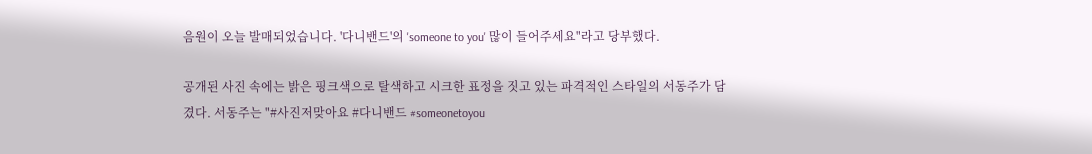음원이 오늘 발매되었습니다. '다니밴드'의 'someone to you' 많이 들어주세요"라고 당부했다.

공개된 사진 속에는 밝은 핑크색으로 탈색하고 시크한 표정을 짓고 있는 파격적인 스타일의 서동주가 담겼다. 서동주는 "#사진저맞아요 #다니밴드 #someonetoyou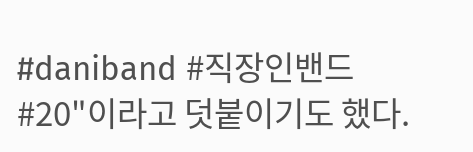#daniband #직장인밴드 #20"이라고 덧붙이기도 했다.